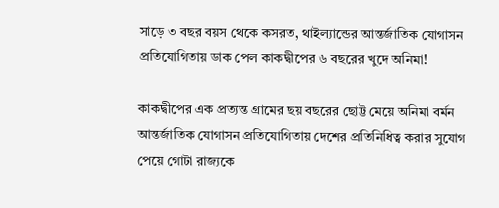সাড়ে ৩ বছর বয়স থেকে কসরত, থাইল্যান্ডের আন্তর্জাতিক যোগাসন প্রতিযোগিতায় ডাক পেল কাকদ্বীপের ৬ বছরের খুদে অনিমা!

কাকদ্বীপের এক প্রত্যন্ত গ্রামের ছয় বছরের ছোট্ট মেয়ে অনিমা বর্মন আন্তর্জাতিক যোগাসন প্রতিযোগিতায় দেশের প্রতিনিধিত্ব করার সুযোগ পেয়ে গোটা রাজ্যকে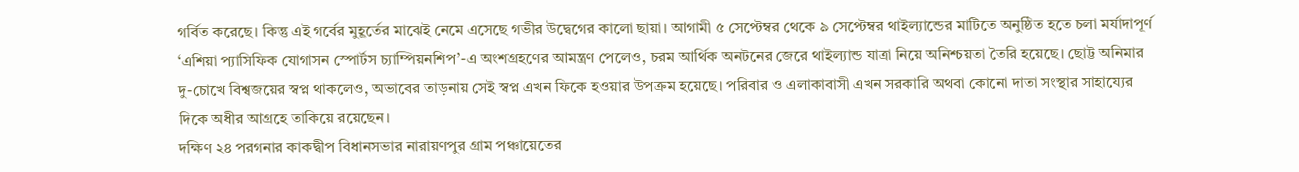গর্বিত করেছে। কিন্তু এই গর্বের মুহূর্তের মাঝেই নেমে এসেছে গভীর উদ্বেগের কালো ছায়া। আগামী ৫ সেপ্টেম্বর থেকে ৯ সেপ্টেম্বর থাইল্যান্ডের মাটিতে অনুষ্ঠিত হতে চলা মর্যাদাপূর্ণ ‘এশিয়া প্যাসিফিক যোগাসন স্পোর্টস চ্যাম্পিয়নশিপ’-এ অংশগ্রহণের আমন্ত্রণ পেলেও, চরম আর্থিক অনটনের জেরে থাইল্যান্ড যাত্রা নিয়ে অনিশ্চয়তা তৈরি হয়েছে। ছোট্ট অনিমার দু-চোখে বিশ্বজয়ের স্বপ্ন থাকলেও, অভাবের তাড়নায় সেই স্বপ্ন এখন ফিকে হওয়ার উপক্রম হয়েছে। পরিবার ও এলাকাবাসী এখন সরকারি অথবা কোনো দাতা সংস্থার সাহায্যের দিকে অধীর আগ্রহে তাকিয়ে রয়েছেন।
দক্ষিণ ২৪ পরগনার কাকদ্বীপ বিধানসভার নারায়ণপুর গ্রাম পঞ্চায়েতের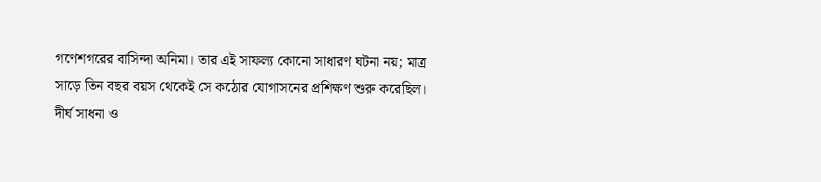গণেশগরের বাসিন্দা অনিমা। তার এই সাফল্য কোনো সাধারণ ঘটনা নয়; মাত্র সাড়ে তিন বছর বয়স থেকেই সে কঠোর যোগাসনের প্রশিক্ষণ শুরু করেছিল। দীর্ঘ সাধনা ও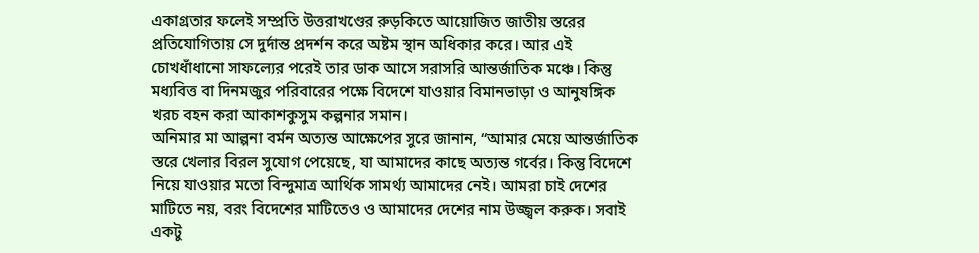একাগ্রতার ফলেই সম্প্রতি উত্তরাখণ্ডের রুড়কিতে আয়োজিত জাতীয় স্তরের প্রতিযোগিতায় সে দুর্দান্ত প্রদর্শন করে অষ্টম স্থান অধিকার করে। আর এই চোখধাঁধানো সাফল্যের পরেই তার ডাক আসে সরাসরি আন্তর্জাতিক মঞ্চে। কিন্তু মধ্যবিত্ত বা দিনমজুর পরিবারের পক্ষে বিদেশে যাওয়ার বিমানভাড়া ও আনুষঙ্গিক খরচ বহন করা আকাশকুসুম কল্পনার সমান।
অনিমার মা আল্পনা বর্মন অত্যন্ত আক্ষেপের সুরে জানান, “আমার মেয়ে আন্তর্জাতিক স্তরে খেলার বিরল সুযোগ পেয়েছে, যা আমাদের কাছে অত্যন্ত গর্বের। কিন্তু বিদেশে নিয়ে যাওয়ার মতো বিন্দুমাত্র আর্থিক সামর্থ্য আমাদের নেই। আমরা চাই দেশের মাটিতে নয়, বরং বিদেশের মাটিতেও ও আমাদের দেশের নাম উজ্জ্বল করুক। সবাই একটু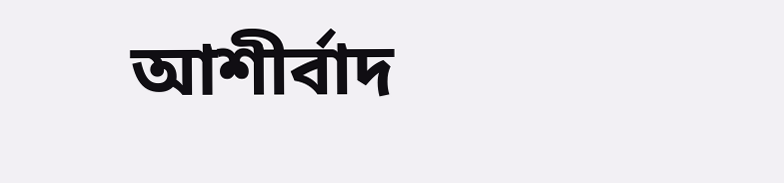আশীর্বাদ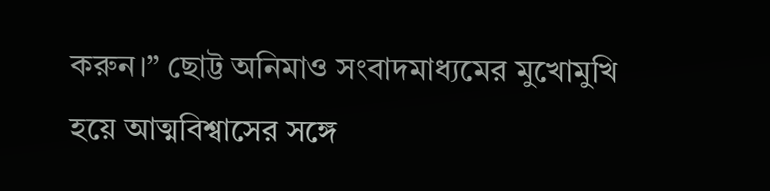করুন।” ছোট্ট অনিমাও সংবাদমাধ্যমের মুখোমুখি হয়ে আত্মবিশ্বাসের সঙ্গে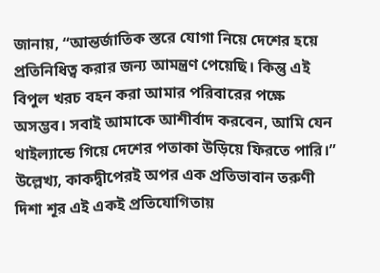জানায়, “আন্তর্জাতিক স্তরে যোগা নিয়ে দেশের হয়ে প্রতিনিধিত্ব করার জন্য আমন্ত্রণ পেয়েছি। কিন্তু এই বিপুল খরচ বহন করা আমার পরিবারের পক্ষে অসম্ভব। সবাই আমাকে আশীর্বাদ করবেন, আমি যেন থাইল্যান্ডে গিয়ে দেশের পতাকা উড়িয়ে ফিরতে পারি।”
উল্লেখ্য, কাকদ্বীপেরই অপর এক প্রতিভাবান তরুণী দিশা শূর এই একই প্রতিযোগিতায়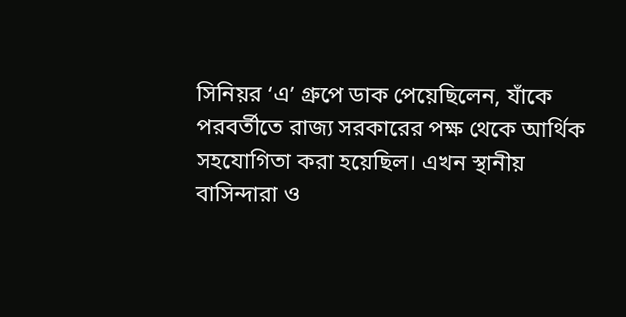সিনিয়র ‘এ’ গ্রুপে ডাক পেয়েছিলেন, যাঁকে পরবর্তীতে রাজ্য সরকারের পক্ষ থেকে আর্থিক সহযোগিতা করা হয়েছিল। এখন স্থানীয় বাসিন্দারা ও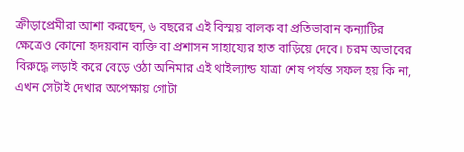ক্রীড়াপ্রেমীরা আশা করছেন, ৬ বছরের এই বিস্ময় বালক বা প্রতিভাবান কন্যাটির ক্ষেত্রেও কোনো হৃদয়বান ব্যক্তি বা প্রশাসন সাহায্যের হাত বাড়িয়ে দেবে। চরম অভাবের বিরুদ্ধে লড়াই করে বেড়ে ওঠা অনিমার এই থাইল্যান্ড যাত্রা শেষ পর্যন্ত সফল হয় কি না, এখন সেটাই দেখার অপেক্ষায় গোটা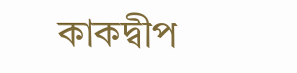কাকদ্বীপ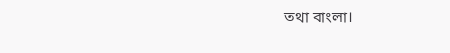তথা বাংলা।